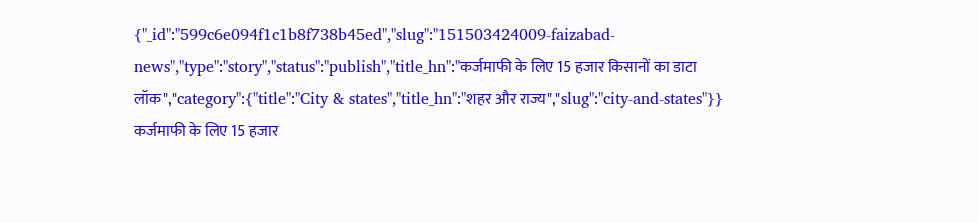{"_id":"599c6e094f1c1b8f738b45ed","slug":"151503424009-faizabad-news","type":"story","status":"publish","title_hn":"कर्जमाफी के लिए 15 हजार किसानों का डाटा लॉक","category":{"title":"City & states","title_hn":"शहर और राज्य","slug":"city-and-states"}}
कर्जमाफी के लिए 15 हजार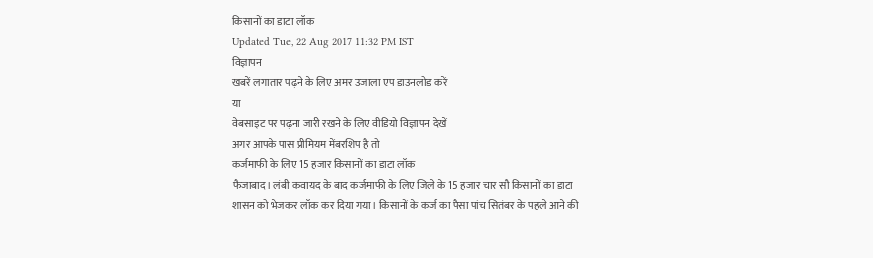किसानों का डाटा लॉक
Updated Tue, 22 Aug 2017 11:32 PM IST
विज्ञापन
खबरें लगातार पढ़ने के लिए अमर उजाला एप डाउनलोड करें
या
वेबसाइट पर पढ़ना जारी रखने के लिए वीडियो विज्ञापन देखें
अगर आपके पास प्रीमियम मेंबरशिप है तो
कर्जमाफी के लिए 15 हजार किसानों का डाटा लॉक
फैजाबाद। लंबी कवायद के बाद कर्जमाफी के लिए जिले के 15 हजार चार सौ किसानों का डाटा शासन को भेजकर लॉक कर दिया गया। किसानों के कर्ज का पैसा पांच सितंबर के पहले आने की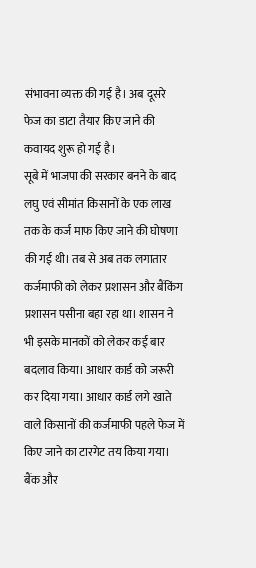संभावना व्यक्त की गई है। अब दूसरे फेज का डाटा तैयार किए जाने की कवायद शुरू हो गई है।
सूबे में भाजपा की सरकार बनने के बाद लघु एवं सीमांत किसानों के एक लाख तक के कर्ज माफ किए जाने की घोषणा की गई थी। तब से अब तक लगातार कर्जमाफी को लेकर प्रशासन और बैंकिंग प्रशासन पसीना बहा रहा था। शासन ने भी इसके मानकों को लेकर कई बार बदलाव किया। आधार कार्ड को जरूरी कर दिया गया। आधार कार्ड लगे खाते वाले किसानों की कर्जमाफी पहले फेज में किए जाने का टारगेट तय किया गया। बैंक और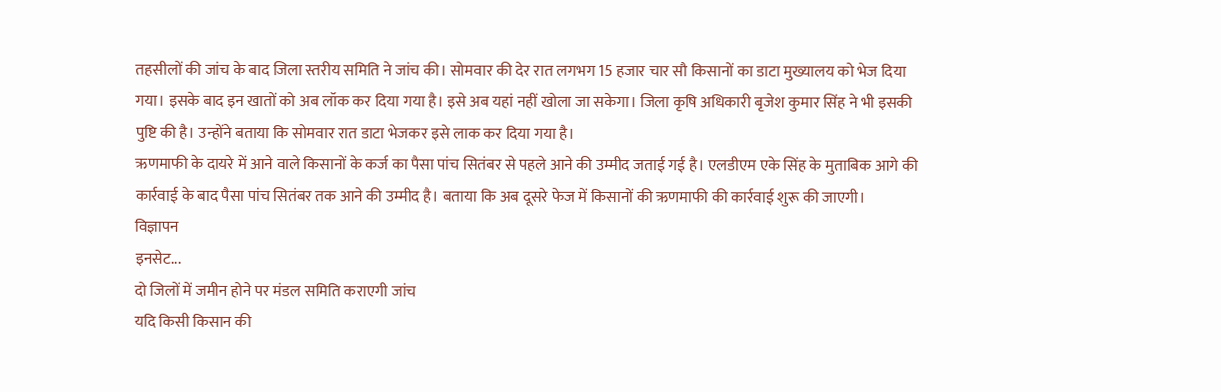तहसीलों की जांच के बाद जिला स्तरीय समिति ने जांच की। सोमवार की देर रात लगभग 15 हजार चार सौ किसानों का डाटा मुख्यालय को भेज दिया गया। इसके बाद इन खातों को अब लॉक कर दिया गया है। इसे अब यहां नहीं खोला जा सकेगा। जिला कृषि अधिकारी बृजेश कुमार सिंह ने भी इसकी पुष्टि की है। उन्होंने बताया कि सोमवार रात डाटा भेजकर इसे लाक कर दिया गया है।
ऋणमाफी के दायरे में आने वाले किसानों के कर्ज का पैसा पांच सितंबर से पहले आने की उम्मीद जताई गई है। एलडीएम एके सिंह के मुताबिक आगे की कार्रवाई के बाद पैसा पांच सितंबर तक आने की उम्मीद है। बताया कि अब दूसरे फेज में किसानों की ऋणमाफी की कार्रवाई शुरू की जाएगी।
विज्ञापन
इनसेट...
दो जिलों में जमीन होने पर मंडल समिति कराएगी जांच
यदि किसी किसान की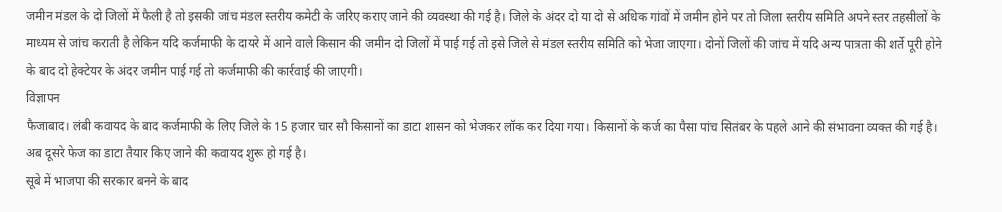जमीन मंडल के दो जिलों में फैली है तो इसकी जांच मंडल स्तरीय कमेटी के जरिए कराए जाने की व्यवस्था की गई है। जिले के अंदर दो या दो से अधिक गांवों में जमीन होने पर तो जिला स्तरीय समिति अपने स्तर तहसीलों के माध्यम से जांच कराती है लेकिन यदि कर्जमाफी के दायरे में आने वाले किसान की जमीन दो जिलों में पाई गई तो इसे जिले से मंडल स्तरीय समिति को भेजा जाएगा। दोनों जिलों की जांच में यदि अन्य पात्रता की शर्ते पूरी होने के बाद दो हेक्टेयर के अंदर जमीन पाई गई तो कर्जमाफी की कार्रवाई की जाएगी।
विज्ञापन
फैजाबाद। लंबी कवायद के बाद कर्जमाफी के लिए जिले के 15 हजार चार सौ किसानों का डाटा शासन को भेजकर लॉक कर दिया गया। किसानों के कर्ज का पैसा पांच सितंबर के पहले आने की संभावना व्यक्त की गई है। अब दूसरे फेज का डाटा तैयार किए जाने की कवायद शुरू हो गई है।
सूबे में भाजपा की सरकार बनने के बाद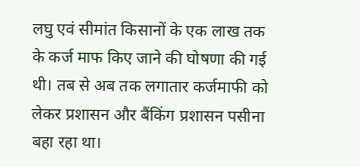लघु एवं सीमांत किसानों के एक लाख तक के कर्ज माफ किए जाने की घोषणा की गई थी। तब से अब तक लगातार कर्जमाफी को लेकर प्रशासन और बैंकिंग प्रशासन पसीना बहा रहा था।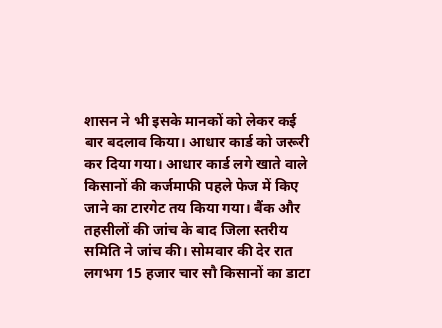शासन ने भी इसके मानकों को लेकर कई बार बदलाव किया। आधार कार्ड को जरूरी कर दिया गया। आधार कार्ड लगे खाते वाले किसानों की कर्जमाफी पहले फेज में किए जाने का टारगेट तय किया गया। बैंक और तहसीलों की जांच के बाद जिला स्तरीय समिति ने जांच की। सोमवार की देर रात लगभग 15 हजार चार सौ किसानों का डाटा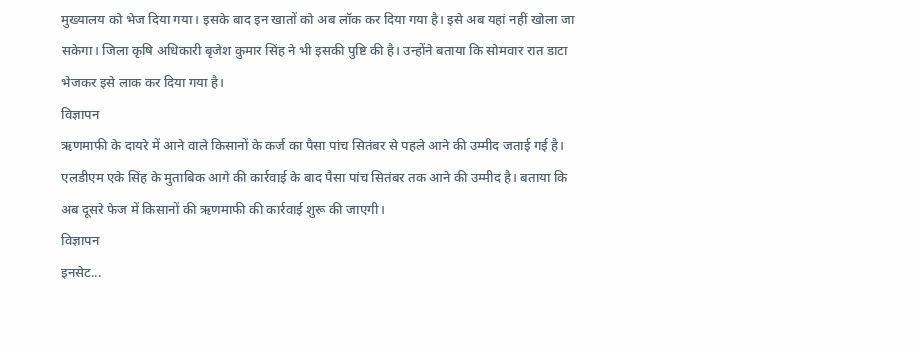मुख्यालय को भेज दिया गया। इसके बाद इन खातों को अब लॉक कर दिया गया है। इसे अब यहां नहीं खोला जा सकेगा। जिला कृषि अधिकारी बृजेश कुमार सिंह ने भी इसकी पुष्टि की है। उन्होंने बताया कि सोमवार रात डाटा भेजकर इसे लाक कर दिया गया है।
विज्ञापन
ऋणमाफी के दायरे में आने वाले किसानों के कर्ज का पैसा पांच सितंबर से पहले आने की उम्मीद जताई गई है। एलडीएम एके सिंह के मुताबिक आगे की कार्रवाई के बाद पैसा पांच सितंबर तक आने की उम्मीद है। बताया कि अब दूसरे फेज में किसानों की ऋणमाफी की कार्रवाई शुरू की जाएगी।
विज्ञापन
इनसेट...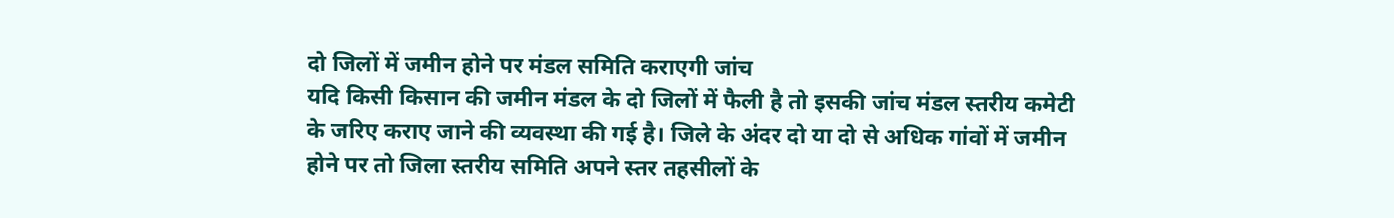दो जिलों में जमीन होने पर मंडल समिति कराएगी जांच
यदि किसी किसान की जमीन मंडल के दो जिलों में फैली है तो इसकी जांच मंडल स्तरीय कमेटी के जरिए कराए जाने की व्यवस्था की गई है। जिले के अंदर दो या दो से अधिक गांवों में जमीन होने पर तो जिला स्तरीय समिति अपने स्तर तहसीलों के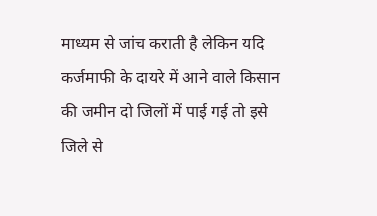माध्यम से जांच कराती है लेकिन यदि कर्जमाफी के दायरे में आने वाले किसान की जमीन दो जिलों में पाई गई तो इसे जिले से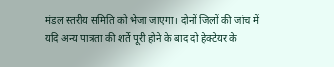मंडल स्तरीय समिति को भेजा जाएगा। दोनों जिलों की जांच में यदि अन्य पात्रता की शर्ते पूरी होने के बाद दो हेक्टेयर के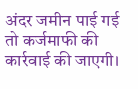अंदर जमीन पाई गई तो कर्जमाफी की कार्रवाई की जाएगी।